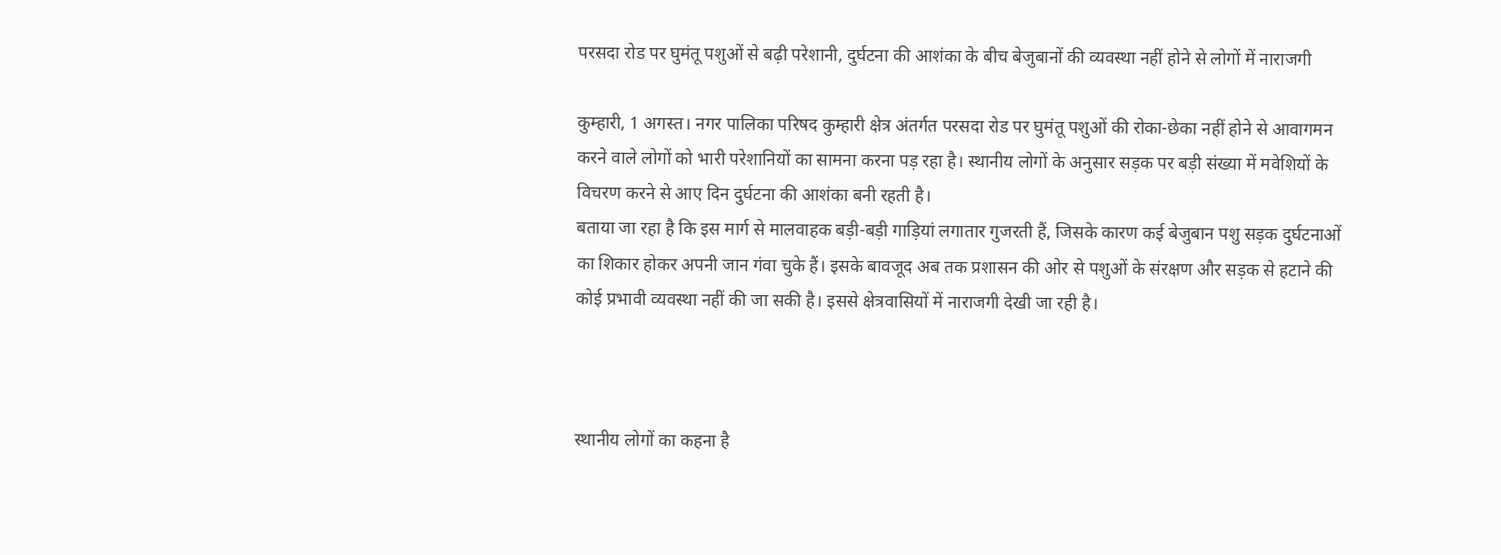परसदा रोड पर घुमंतू पशुओं से बढ़ी परेशानी, दुर्घटना की आशंका के बीच बेजुबानों की व्यवस्था नहीं होने से लोगों में नाराजगी

कुम्हारी, 1 अगस्त। नगर पालिका परिषद कुम्हारी क्षेत्र अंतर्गत परसदा रोड पर घुमंतू पशुओं की रोका-छेका नहीं होने से आवागमन करने वाले लोगों को भारी परेशानियों का सामना करना पड़ रहा है। स्थानीय लोगों के अनुसार सड़क पर बड़ी संख्या में मवेशियों के विचरण करने से आए दिन दुर्घटना की आशंका बनी रहती है।
बताया जा रहा है कि इस मार्ग से मालवाहक बड़ी-बड़ी गाड़ियां लगातार गुजरती हैं, जिसके कारण कई बेजुबान पशु सड़क दुर्घटनाओं का शिकार होकर अपनी जान गंवा चुके हैं। इसके बावजूद अब तक प्रशासन की ओर से पशुओं के संरक्षण और सड़क से हटाने की कोई प्रभावी व्यवस्था नहीं की जा सकी है। इससे क्षेत्रवासियों में नाराजगी देखी जा रही है।



स्थानीय लोगों का कहना है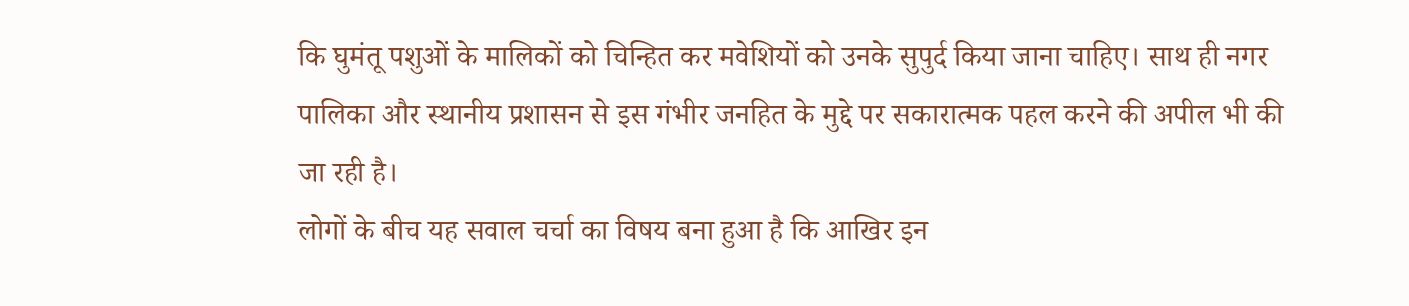कि घुमंतू पशुओं के मालिकों को चिन्हित कर मवेशियों को उनके सुपुर्द किया जाना चाहिए। साथ ही नगर पालिका और स्थानीय प्रशासन से इस गंभीर जनहित के मुद्दे पर सकारात्मक पहल करने की अपील भी की जा रही है।
लोगों के बीच यह सवाल चर्चा का विषय बना हुआ है कि आखिर इन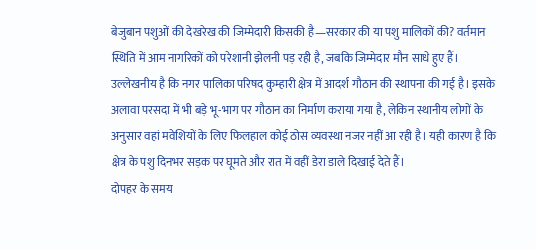बेजुबान पशुओं की देखरेख की जिम्मेदारी किसकी है—सरकार की या पशु मालिकों की? वर्तमान स्थिति में आम नागरिकों को परेशानी झेलनी पड़ रही है, जबकि जिम्मेदार मौन साधे हुए हैं।
उल्लेखनीय है कि नगर पालिका परिषद कुम्हारी क्षेत्र में आदर्श गौठान की स्थापना की गई है। इसके अलावा परसदा में भी बड़े भू-भाग पर गौठान का निर्माण कराया गया है, लेकिन स्थानीय लोगों के अनुसार वहां मवेशियों के लिए फिलहाल कोई ठोस व्यवस्था नजर नहीं आ रही है। यही कारण है कि क्षेत्र के पशु दिनभर सड़क पर घूमते और रात में वहीं डेरा डाले दिखाई देते हैं।
दोपहर के समय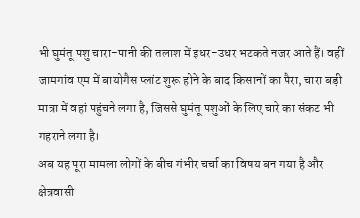भी घुमंतू पशु चारा-पानी की तलाश में इधर-उधर भटकते नजर आते हैं। वहीं जामगांव एम में बायोगैस प्लांट शुरू होने के बाद किसानों का पैरा, चारा बड़ी मात्रा में वहां पहुंचने लगा है, जिससे घुमंतू पशुओं के लिए चारे का संकट भी गहराने लगा है।
अब यह पूरा मामला लोगों के बीच गंभीर चर्चा का विषय बन गया है और क्षेत्रवासी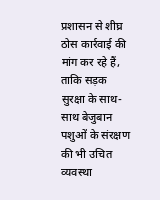प्रशासन से शीघ्र ठोस कार्रवाई की मांग कर रहे हैं, ताकि सड़क सुरक्षा के साथ-साथ बेजुबान पशुओं के संरक्षण की भी उचित व्यवस्था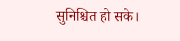सुनिश्चित हो सके।